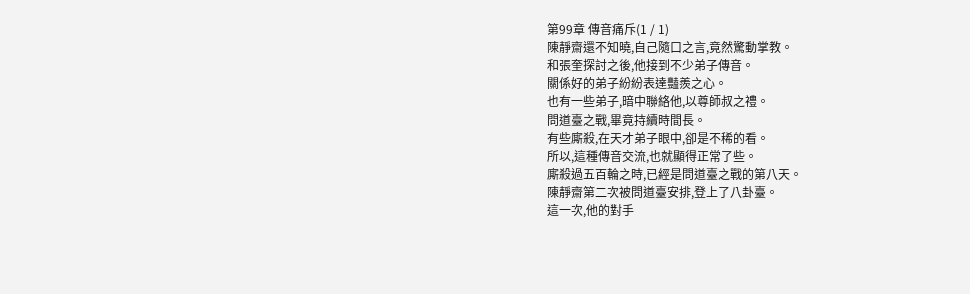第99章 傳音痛斥(1 / 1)
陳靜齋還不知曉,自己隨口之言,竟然驚動掌教。
和張奎探討之後,他接到不少弟子傳音。
關係好的弟子紛紛表達豔羨之心。
也有一些弟子,暗中聯絡他,以尊師叔之禮。
問道臺之戰,畢竟持續時間長。
有些廝殺,在天才弟子眼中,卻是不稀的看。
所以,這種傳音交流,也就顯得正常了些。
廝殺過五百輪之時,已經是問道臺之戰的第八天。
陳靜齋第二次被問道臺安排,登上了八卦臺。
這一次,他的對手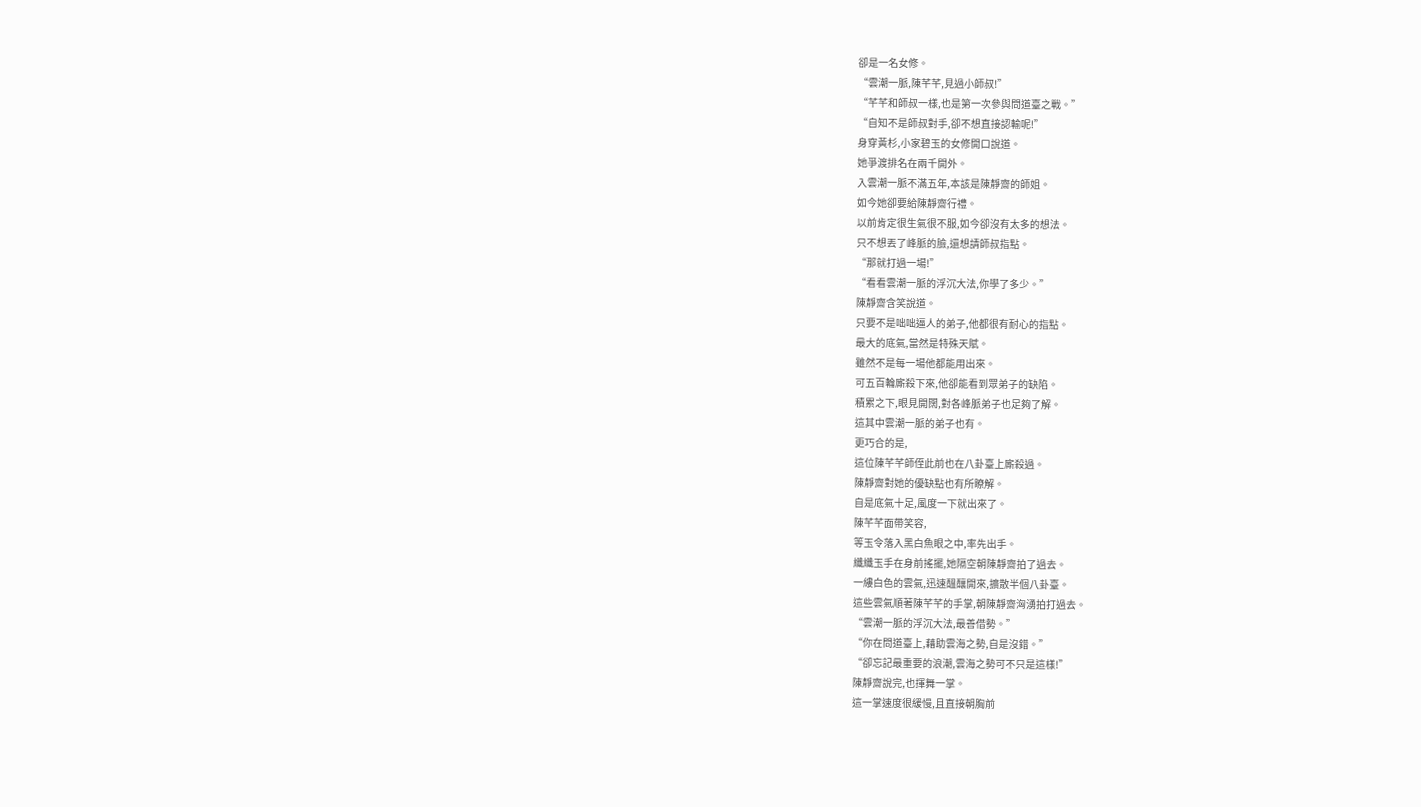卻是一名女修。
“雲潮一脈,陳芊芊,見過小師叔!”
“芊芊和師叔一樣,也是第一次參與問道臺之戰。”
“自知不是師叔對手,卻不想直接認輸呢!”
身穿黃杉,小家碧玉的女修開口說道。
她爭渡排名在兩千開外。
入雲潮一脈不滿五年,本該是陳靜齋的師姐。
如今她卻要給陳靜齋行禮。
以前肯定很生氣很不服,如今卻沒有太多的想法。
只不想丟了峰脈的臉,還想請師叔指點。
“那就打過一場!”
“看看雲潮一脈的浮沉大法,你學了多少。”
陳靜齋含笑說道。
只要不是咄咄逼人的弟子,他都很有耐心的指點。
最大的底氣,當然是特殊天賦。
雖然不是每一場他都能用出來。
可五百輪廝殺下來,他卻能看到眾弟子的缺陷。
積累之下,眼見開闊,對各峰脈弟子也足夠了解。
這其中雲潮一脈的弟子也有。
更巧合的是,
這位陳芊芊師侄此前也在八卦臺上廝殺過。
陳靜齋對她的優缺點也有所瞭解。
自是底氣十足,風度一下就出來了。
陳芊芊面帶笑容,
等玉令落入黑白魚眼之中,率先出手。
纖纖玉手在身前搖擺,她隔空朝陳靜齋拍了過去。
一縷白色的雲氣,迅速醞釀開來,擴散半個八卦臺。
這些雲氣順著陳芊芊的手掌,朝陳靜齋洶湧拍打過去。
“雲潮一脈的浮沉大法,最善借勢。”
“你在問道臺上,藉助雲海之勢,自是沒錯。”
“卻忘記最重要的浪潮,雲海之勢可不只是這樣!”
陳靜齋說完,也揮舞一掌。
這一掌速度很緩慢,且直接朝胸前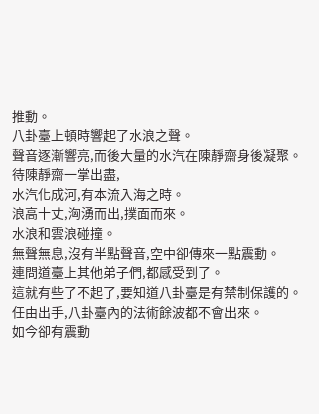推動。
八卦臺上頓時響起了水浪之聲。
聲音逐漸響亮,而後大量的水汽在陳靜齋身後凝聚。
待陳靜齋一掌出盡,
水汽化成河,有本流入海之時。
浪高十丈,洶湧而出,撲面而來。
水浪和雲浪碰撞。
無聲無息,沒有半點聲音,空中卻傳來一點震動。
連問道臺上其他弟子們,都感受到了。
這就有些了不起了,要知道八卦臺是有禁制保護的。
任由出手,八卦臺內的法術餘波都不會出來。
如今卻有震動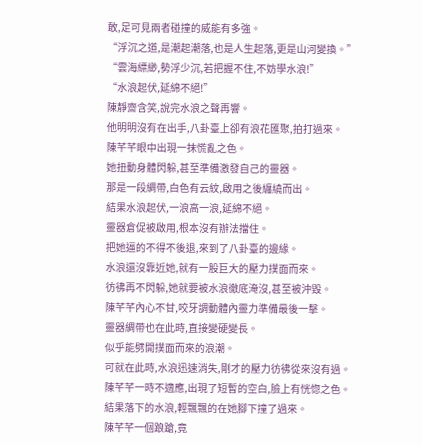敢,足可見兩者碰撞的威能有多強。
“浮沉之道,是潮起潮落,也是人生起落,更是山河變換。”
“雲海縹緲,勢浮少沉,若把握不住,不妨學水浪!”
“水浪起伏,延綿不絕!”
陳靜齋含笑,說完水浪之聲再響。
他明明沒有在出手,八卦臺上卻有浪花匯聚,拍打過來。
陳芊芊眼中出現一抹慌亂之色。
她扭動身體閃躲,甚至準備激發自己的靈器。
那是一段綢帶,白色有云紋,啟用之後纏繞而出。
結果水浪起伏,一浪高一浪,延綿不絕。
靈器倉促被啟用,根本沒有辦法擋住。
把她逼的不得不後退,來到了八卦臺的邊緣。
水浪還沒靠近她,就有一股巨大的壓力撲面而來。
彷彿再不閃躲,她就要被水浪徹底淹沒,甚至被沖毀。
陳芊芊內心不甘,咬牙調動體內靈力準備最後一擊。
靈器綢帶也在此時,直接變硬變長。
似乎能劈開撲面而來的浪潮。
可就在此時,水浪迅速消失,剛才的壓力彷彿從來沒有過。
陳芊芊一時不適應,出現了短暫的空白,臉上有恍惚之色。
結果落下的水浪,輕飄飄的在她腳下撞了過來。
陳芊芊一個踉蹌,竟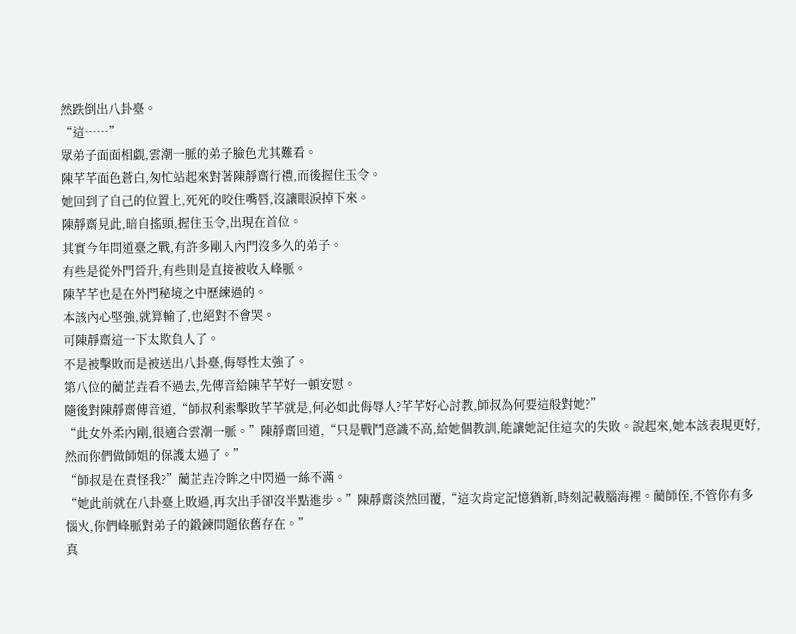然跌倒出八卦臺。
“這……”
眾弟子面面相覷,雲潮一脈的弟子臉色尤其難看。
陳芊芊面色蒼白,匆忙站起來對著陳靜齋行禮,而後握住玉令。
她回到了自己的位置上,死死的咬住嘴唇,沒讓眼淚掉下來。
陳靜齋見此,暗自搖頭,握住玉令,出現在首位。
其實今年問道臺之戰,有許多剛入內門沒多久的弟子。
有些是從外門晉升,有些則是直接被收入峰脈。
陳芊芊也是在外門秘境之中歷練過的。
本該內心堅強,就算輸了,也絕對不會哭。
可陳靜齋這一下太欺負人了。
不是被擊敗而是被送出八卦臺,侮辱性太強了。
第八位的藺芷垚看不過去,先傳音給陳芊芊好一頓安慰。
隨後對陳靜齋傳音道,“師叔利索擊敗芊芊就是,何必如此侮辱人?芊芊好心討教,師叔為何要這般對她?”
“此女外柔內剛,很適合雲潮一脈。”陳靜齋回道,“只是戰鬥意識不高,給她個教訓,能讓她記住這次的失敗。說起來,她本該表現更好,然而你們做師姐的保護太過了。”
“師叔是在責怪我?”藺芷垚冷眸之中閃過一絲不滿。
“她此前就在八卦臺上敗過,再次出手卻沒半點進步。”陳靜齋淡然回覆,“這次肯定記憶猶新,時刻記載腦海裡。藺師侄,不管你有多惱火,你們峰脈對弟子的鍛鍊問題依舊存在。”
真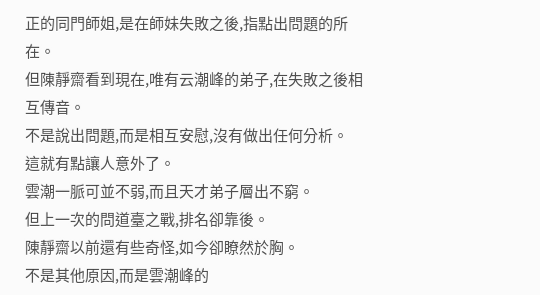正的同門師姐,是在師妹失敗之後,指點出問題的所在。
但陳靜齋看到現在,唯有云潮峰的弟子,在失敗之後相互傳音。
不是說出問題,而是相互安慰,沒有做出任何分析。
這就有點讓人意外了。
雲潮一脈可並不弱,而且天才弟子層出不窮。
但上一次的問道臺之戰,排名卻靠後。
陳靜齋以前還有些奇怪,如今卻瞭然於胸。
不是其他原因,而是雲潮峰的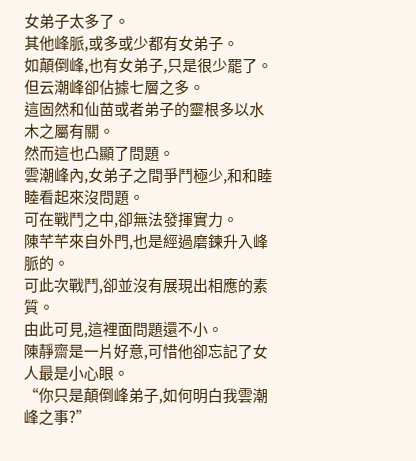女弟子太多了。
其他峰脈,或多或少都有女弟子。
如顛倒峰,也有女弟子,只是很少罷了。
但云潮峰卻佔據七層之多。
這固然和仙苗或者弟子的靈根多以水木之屬有關。
然而這也凸顯了問題。
雲潮峰內,女弟子之間爭鬥極少,和和睦睦看起來沒問題。
可在戰鬥之中,卻無法發揮實力。
陳芊芊來自外門,也是經過磨鍊升入峰脈的。
可此次戰鬥,卻並沒有展現出相應的素質。
由此可見,這裡面問題還不小。
陳靜齋是一片好意,可惜他卻忘記了女人最是小心眼。
“你只是顛倒峰弟子,如何明白我雲潮峰之事?”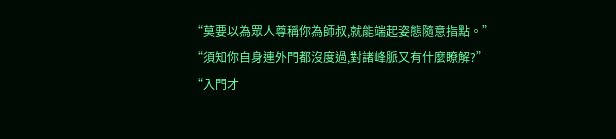“莫要以為眾人尊稱你為師叔,就能端起姿態隨意指點。”
“須知你自身連外門都沒度過,對諸峰脈又有什麼瞭解?”
“入門才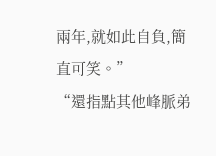兩年,就如此自負,簡直可笑。”
“還指點其他峰脈弟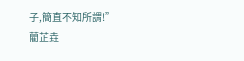子,簡直不知所謂!”
藺芷垚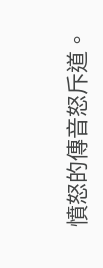憤怒的傳音怒斥道。